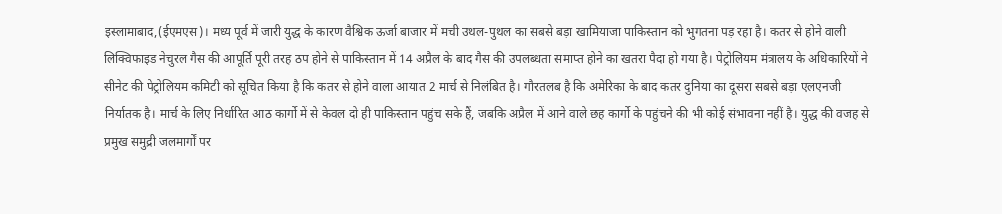इस्लामाबाद,(ईएमएस)। मध्य पूर्व में जारी युद्ध के कारण वैश्विक ऊर्जा बाजार में मची उथल-पुथल का सबसे बड़ा खामियाजा पाकिस्तान को भुगतना पड़ रहा है। कतर से होने वाली लिक्विफाइड नेचुरल गैस की आपूर्ति पूरी तरह ठप होने से पाकिस्तान में 14 अप्रैल के बाद गैस की उपलब्धता समाप्त होने का खतरा पैदा हो गया है। पेट्रोलियम मंत्रालय के अधिकारियों ने सीनेट की पेट्रोलियम कमिटी को सूचित किया है कि कतर से होने वाला आयात 2 मार्च से निलंबित है। गौरतलब है कि अमेरिका के बाद कतर दुनिया का दूसरा सबसे बड़ा एलएनजी निर्यातक है। मार्च के लिए निर्धारित आठ कार्गो में से केवल दो ही पाकिस्तान पहुंच सके हैं, जबकि अप्रैल में आने वाले छह कार्गो के पहुंचने की भी कोई संभावना नहीं है। युद्ध की वजह से प्रमुख समुद्री जलमार्गों पर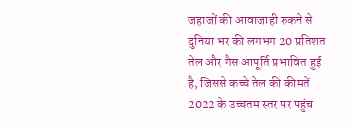जहाजों की आवाजाही रुकने से दुनिया भर की लगभग 20 प्रतिशत तेल और गैस आपूर्ति प्रभावित हुई है, जिससे कच्चे तेल की कीमतें 2022 के उच्चतम स्तर पर पहुंच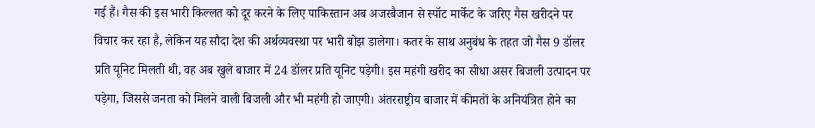गई हैं। गैस की इस भारी किल्लत को दूर करने के लिए पाकिस्तान अब अजरबैजान से स्पॉट मार्केट के जरिए गैस खरीदने पर विचार कर रहा है, लेकिन यह सौदा देश की अर्थव्यवस्था पर भारी बोझ डालेगा। कतर के साथ अनुबंध के तहत जो गैस 9 डॉलर प्रति यूनिट मिलती थी, वह अब खुले बाजार में 24 डॉलर प्रति यूनिट पड़ेगी। इस महंगी खरीद का सीधा असर बिजली उत्पादन पर पड़ेगा, जिससे जनता को मिलने वाली बिजली और भी महंगी हो जाएगी। अंतरराष्ट्रीय बाजार में कीमतों के अनियंत्रित होने का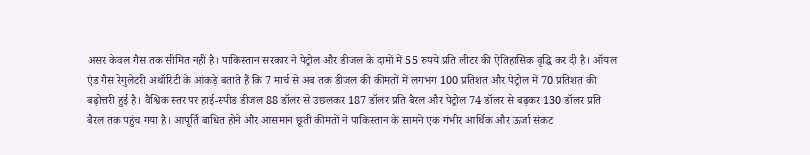असर केवल गैस तक सीमित नहीं है। पाकिस्तान सरकार ने पेट्रोल और डीजल के दामों में 55 रुपये प्रति लीटर की ऐतिहासिक वृद्धि कर दी है। ऑयल एंड गैस रेगुलेटरी अथॉरिटी के आंकड़े बताते हैं कि 7 मार्च से अब तक डीजल की कीमतों में लगभग 100 प्रतिशत और पेट्रोल में 70 प्रतिशत की बढ़ोत्तरी हुई है। वैश्विक स्तर पर हाई-स्पीड डीजल 88 डॉलर से उछलकर 187 डॉलर प्रति बैरल और पेट्रोल 74 डॉलर से बढ़कर 130 डॉलर प्रति बैरल तक पहुंच गया है। आपूर्ति बाधित होने और आसमान छूती कीमतों ने पाकिस्तान के सामने एक गंभीर आर्थिक और ऊर्जा संकट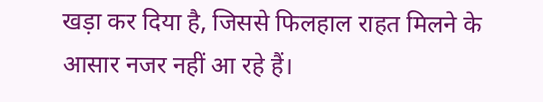खड़ा कर दिया है, जिससे फिलहाल राहत मिलने के आसार नजर नहीं आ रहे हैं।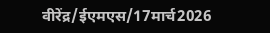वीरेंद्र/ईएमएस/17मार्च2026